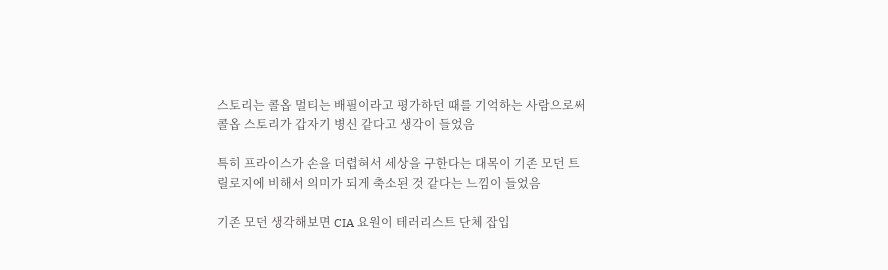스토리는 콜옵 멀티는 배필이라고 평가하던 때를 기억하는 사람으로써 콜옵 스토리가 갑자기 병신 같다고 생각이 들었음

특히 프라이스가 손을 더렵혀서 세상을 구한다는 대목이 기존 모던 트릴로지에 비해서 의미가 되게 축소된 것 같다는 느낌이 들었음

기존 모던 생각해보면 CIA 요원이 테러리스트 단체 잡입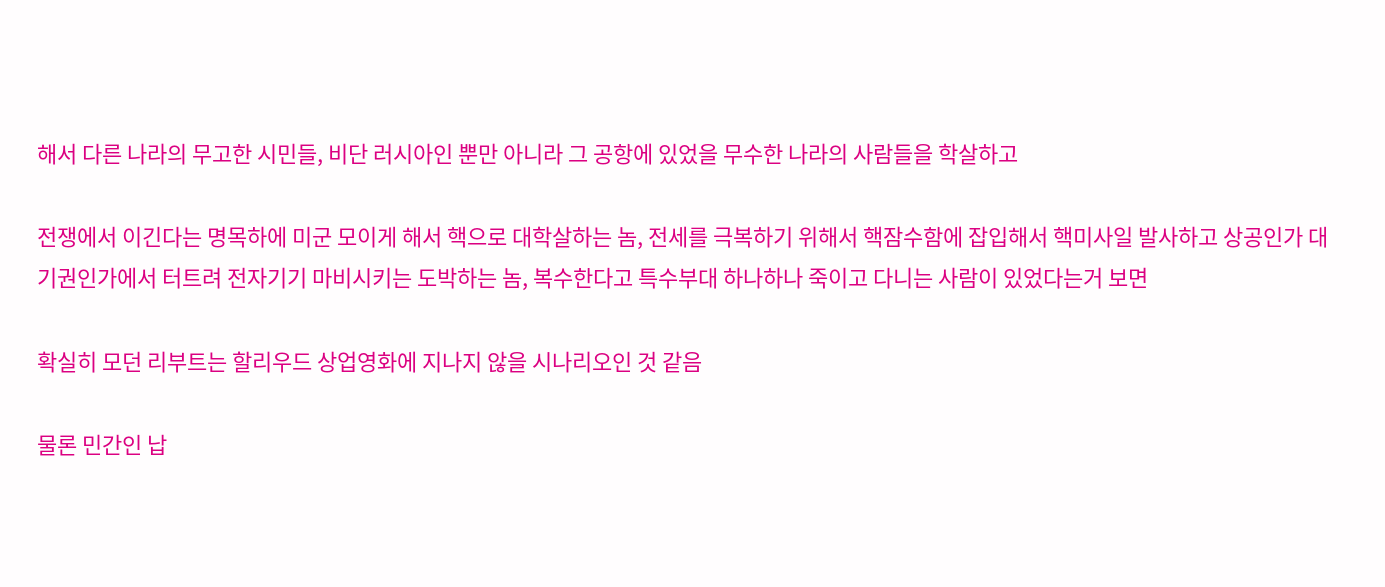해서 다른 나라의 무고한 시민들, 비단 러시아인 뿐만 아니라 그 공항에 있었을 무수한 나라의 사람들을 학살하고

전쟁에서 이긴다는 명목하에 미군 모이게 해서 핵으로 대학살하는 놈, 전세를 극복하기 위해서 핵잠수함에 잡입해서 핵미사일 발사하고 상공인가 대기권인가에서 터트려 전자기기 마비시키는 도박하는 놈, 복수한다고 특수부대 하나하나 죽이고 다니는 사람이 있었다는거 보면

확실히 모던 리부트는 할리우드 상업영화에 지나지 않을 시나리오인 것 같음

물론 민간인 납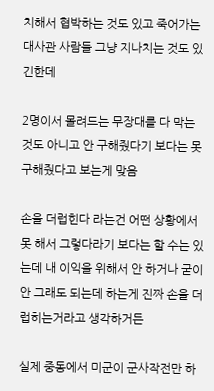치해서 협박하는 것도 있고 죽어가는 대사관 사람들 그냥 지나치는 것도 있긴한데

2명이서 몰려드는 무장대를 다 막는 것도 아니고 안 구해줬다기 보다는 못 구해줬다고 보는게 맞음

손을 더럽힌다 라는건 어떤 상황에서 못 해서 그렇다라기 보다는 할 수는 있는데 내 이익을 위해서 안 하거나 굳이 안 그래도 되는데 하는게 진짜 손을 더럽히는거라고 생각하거든

실제 중동에서 미군이 군사작전만 하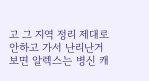고 그 지역 정리 제대로 안하고 가서 난리난거 보면 알렉스는 병신 캐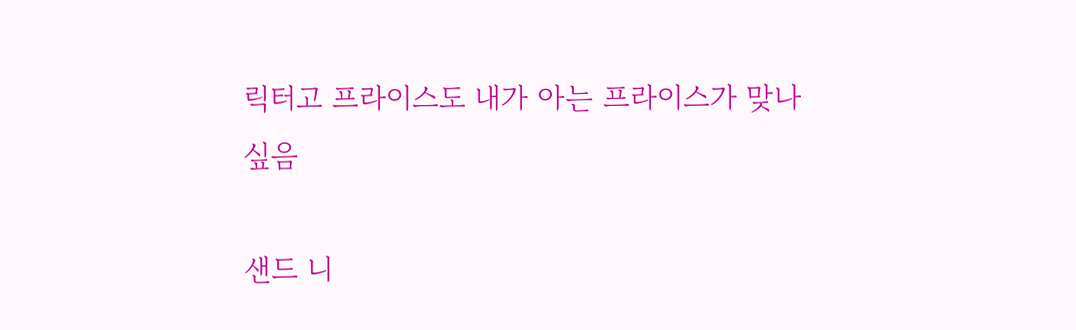릭터고 프라이스도 내가 아는 프라이스가 맞나 싶음

샌드 니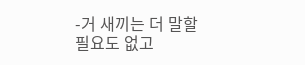-거 새끼는 더 말할 필요도 없고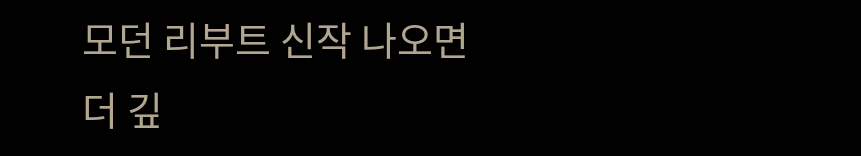모던 리부트 신작 나오면 더 깊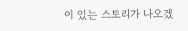이 있는 스토리가 나오겠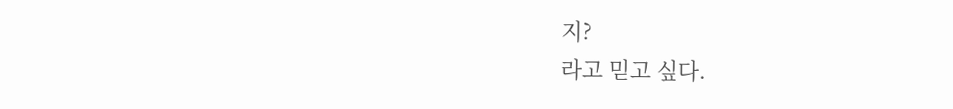지?
라고 믿고 싶다.